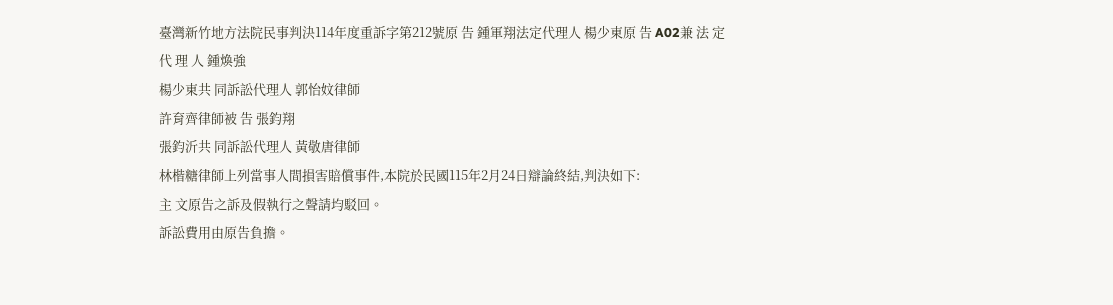臺灣新竹地方法院民事判決114年度重訴字第212號原 告 鍾軍翔法定代理人 楊少東原 告 A02兼 法 定代 理 人 鍾煥強
楊少東共 同訴訟代理人 郭怡妏律師
許育齊律師被 告 張鈞翔
張鈞沂共 同訴訟代理人 黃敬唐律師
林楷糖律師上列當事人間損害賠償事件,本院於民國115年2月24日辯論終結,判決如下:
主 文原告之訴及假執行之聲請均駁回。
訴訟費用由原告負擔。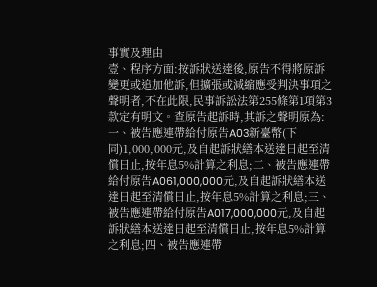事實及理由
壹、程序方面:按訴狀送達後,原告不得將原訴變更或追加他訴,但擴張或減縮應受判決事項之聲明者,不在此限,民事訴訟法第255條第1項第3款定有明文。查原告起訴時,其訴之聲明原為:
一、被告應連帶給付原告A03新臺幣(下同)1,000,000元,及自起訴狀繕本送達日起至清償日止,按年息5%計算之利息;二、被告應連帶給付原告A061,000,000元,及自起訴狀繕本送達日起至清償日止,按年息5%計算之利息;三、被告應連帶給付原告A017,000,000元,及自起訴狀繕本送達日起至清償日止,按年息5%計算之利息;四、被告應連帶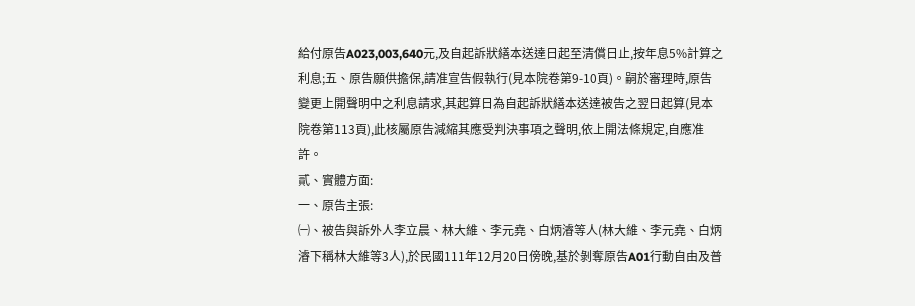給付原告A023,003,640元,及自起訴狀繕本送達日起至清償日止,按年息5%計算之利息;五、原告願供擔保,請准宣告假執行(見本院卷第9-10頁)。嗣於審理時,原告變更上開聲明中之利息請求,其起算日為自起訴狀繕本送達被告之翌日起算(見本院卷第113頁),此核屬原告減縮其應受判決事項之聲明,依上開法條規定,自應准許。
貳、實體方面:
一、原告主張:
㈠、被告與訴外人李立晨、林大維、李元堯、白炳濬等人(林大維、李元堯、白炳濬下稱林大維等3人),於民國111年12月20日傍晚,基於剝奪原告A01行動自由及普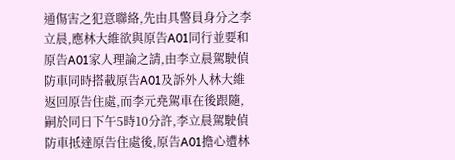通傷害之犯意聯絡,先由具警員身分之李立晨,應林大維欲與原告A01同行並要和原告A01家人理論之請,由李立晨駕駛偵防車同時搭載原告A01及訴外人林大維返回原告住處,而李元堯駕車在後跟隨,嗣於同日下午5時10分許,李立晨駕駛偵防車抵達原告住處後,原告A01擔心遭林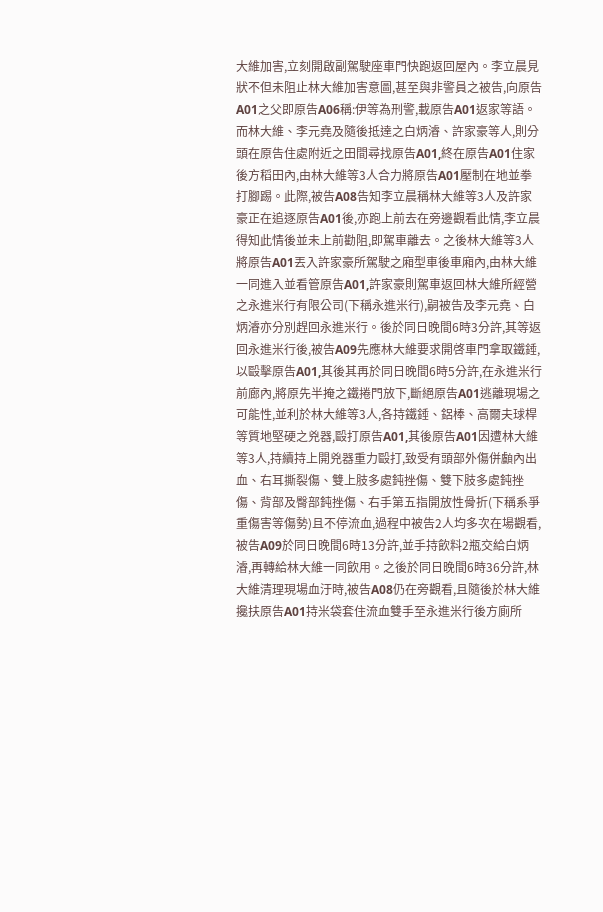大維加害,立刻開啟副駕駛座車門快跑返回屋內。李立晨見狀不但未阻止林大維加害意圖,甚至與非警員之被告,向原告A01之父即原告A06稱:伊等為刑警,載原告A01返家等語。而林大維、李元堯及隨後抵達之白炳濬、許家豪等人,則分頭在原告住處附近之田間尋找原告A01,終在原告A01住家後方稻田內,由林大維等3人合力將原告A01壓制在地並拳打腳踢。此際,被告A08告知李立晨稱林大維等3人及許家豪正在追逐原告A01後,亦跑上前去在旁邊觀看此情,李立晨得知此情後並未上前勸阻,即駕車離去。之後林大維等3人將原告A01丟入許家豪所駕駛之廂型車後車廂內,由林大維一同進入並看管原告A01,許家豪則駕車返回林大維所經營之永進米行有限公司(下稱永進米行),嗣被告及李元堯、白炳濬亦分別趕回永進米行。後於同日晚間6時3分許,其等返回永進米行後,被告A09先應林大維要求開啓車門拿取鐵錘,以毆擊原告A01,其後其再於同日晚間6時5分許,在永進米行前廊內,將原先半掩之鐵捲門放下,斷絕原告A01逃離現場之可能性,並利於林大維等3人,各持鐵錘、鋁棒、高爾夫球桿等質地堅硬之兇器,毆打原告A01,其後原告A01因遭林大維等3人,持續持上開兇器重力毆打,致受有頭部外傷併顱內出血、右耳撕裂傷、雙上肢多處鈍挫傷、雙下肢多處鈍挫傷、背部及臀部鈍挫傷、右手第五指開放性骨折(下稱系爭重傷害等傷勢)且不停流血,過程中被告2人均多次在場觀看,被告A09於同日晚間6時13分許,並手持飲料2瓶交給白炳濬,再轉給林大維一同飲用。之後於同日晚間6時36分許,林大維清理現場血汙時,被告A08仍在旁觀看,且隨後於林大維攙扶原告A01持米袋套住流血雙手至永進米行後方廁所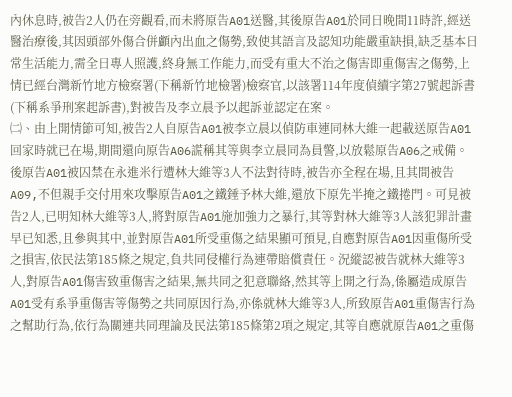內休息時,被告2人仍在旁觀看,而未將原告A01送醫,其後原告A01於同日晚間11時許,經送醫治療後,其因頭部外傷合併顱內出血之傷勢,致使其語言及認知功能嚴重缺損,缺乏基本日常生活能力,需全日專人照護,終身無工作能力,而受有重大不治之傷害即重傷害之傷勢,上情已經台灣新竹地方檢察署(下稱新竹地檢署)檢察官,以該署114年度偵續字第27號起訴書(下稱系爭刑案起訴書),對被告及李立晨予以起訴並認定在案。
㈡、由上開情節可知,被告2人自原告A01被李立晨以偵防車連同林大維一起載送原告A01回家時就已在場,期間還向原告A06謊稱其等與李立晨同為員警,以放鬆原告A06之戒備。後原告A01被囚禁在永進米行遭林大維等3人不法對待時,被告亦全程在場,且其間被告A09,不但親手交付用來攻擊原告A01之鐵錘予林大維,還放下原先半掩之鐵捲門。可見被告2人,已明知林大維等3人,將對原告A01施加強力之暴行,其等對林大維等3人該犯罪計畫早已知悉,且參與其中,並對原告A01所受重傷之結果顯可預見,自應對原告A01因重傷所受之損害,依民法第185條之規定,負共同侵權行為連帶賠償責任。況縱認被告就林大維等3人,對原告A01傷害致重傷害之結果,無共同之犯意聯絡,然其等上開之行為,係屬造成原告A01受有系爭重傷害等傷勢之共同原因行為,亦係就林大維等3人,所致原告A01重傷害行為之幫助行為,依行為關連共同理論及民法第185條第2項之規定,其等自應就原告A01之重傷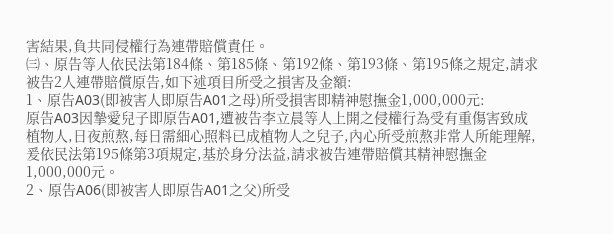害結果,負共同侵權行為連帶賠償責任。
㈢、原告等人依民法第184條、第185條、第192條、第193條、第195條之規定,請求被告2人連帶賠償原告,如下述項目所受之損害及金額:
1、原告A03(即被害人即原告A01之母)所受損害即精神慰撫金1,000,000元:
原告A03因摯愛兒子即原告A01,遭被告李立晨等人上開之侵權行為受有重傷害致成植物人,日夜煎熬,每日需細心照料已成植物人之兒子,內心所受煎熬非常人所能理解,爰依民法第195條第3項規定,基於身分法益,請求被告連帶賠償其精神慰撫金1,000,000元。
2、原告A06(即被害人即原告A01之父)所受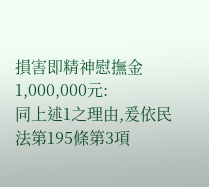損害即精神慰撫金1,000,000元:
同上述1之理由,爰依民法第195條第3項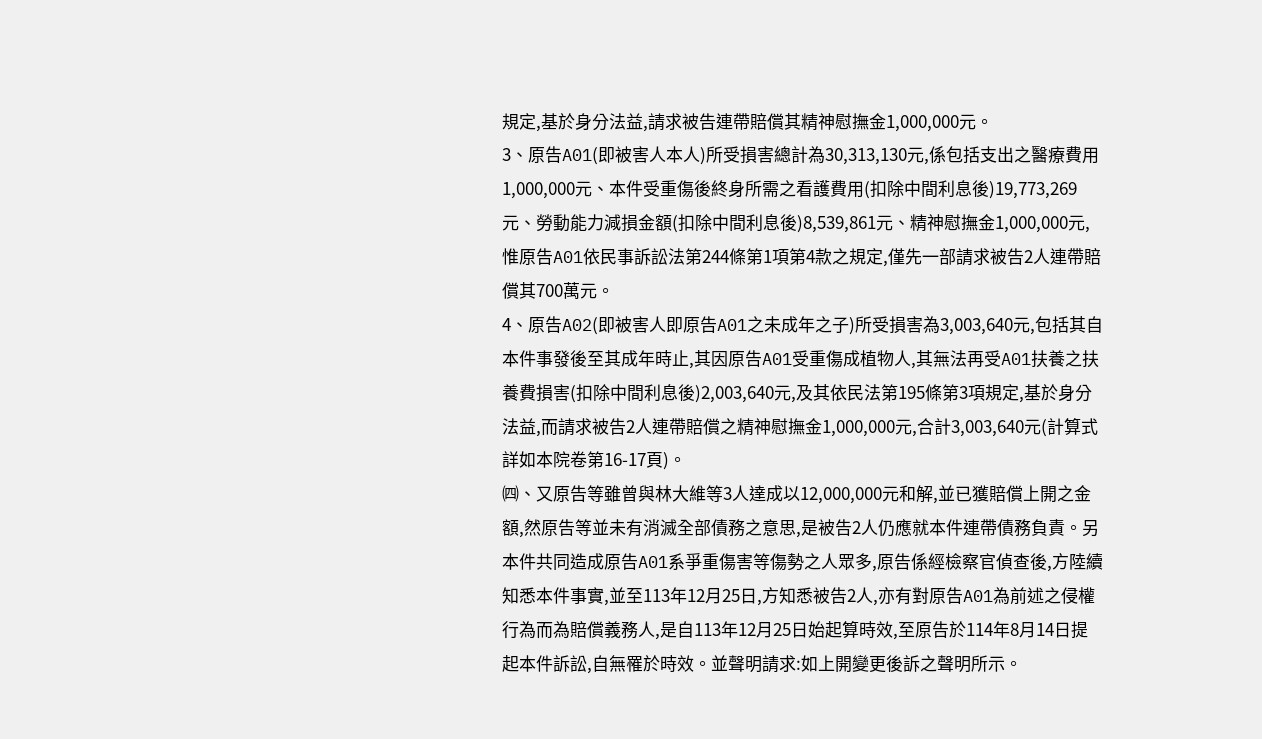規定,基於身分法益,請求被告連帶賠償其精神慰撫金1,000,000元。
3、原告A01(即被害人本人)所受損害總計為30,313,130元,係包括支出之醫療費用1,000,000元、本件受重傷後終身所需之看護費用(扣除中間利息後)19,773,269元、勞動能力減損金額(扣除中間利息後)8,539,861元、精神慰撫金1,000,000元,惟原告A01依民事訴訟法第244條第1項第4款之規定,僅先一部請求被告2人連帶賠償其700萬元。
4、原告A02(即被害人即原告A01之未成年之子)所受損害為3,003,640元,包括其自本件事發後至其成年時止,其因原告A01受重傷成植物人,其無法再受A01扶養之扶養費損害(扣除中間利息後)2,003,640元,及其依民法第195條第3項規定,基於身分法益,而請求被告2人連帶賠償之精神慰撫金1,000,000元,合計3,003,640元(計算式詳如本院卷第16-17頁)。
㈣、又原告等雖曾與林大維等3人達成以12,000,000元和解,並已獲賠償上開之金額,然原告等並未有消滅全部債務之意思,是被告2人仍應就本件連帶債務負責。另本件共同造成原告A01系爭重傷害等傷勢之人眾多,原告係經檢察官偵查後,方陸續知悉本件事實,並至113年12月25日,方知悉被告2人,亦有對原告A01為前述之侵權行為而為賠償義務人,是自113年12月25日始起算時效,至原告於114年8月14日提起本件訴訟,自無罹於時效。並聲明請求:如上開變更後訴之聲明所示。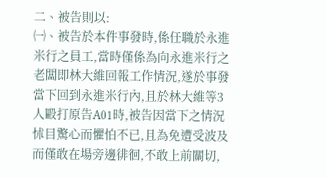二、被告則以:
㈠、被告於本件事發時,係任職於永進米行之員工,當時僅係為向永進米行之老闆即林大維回報工作情況,遂於事發當下回到永進米行內,且於林大維等3人毆打原告A01時,被告因當下之情況怵目驚心而懼怕不已,且為免遭受波及而僅敢在場旁邊徘徊,不敢上前關切,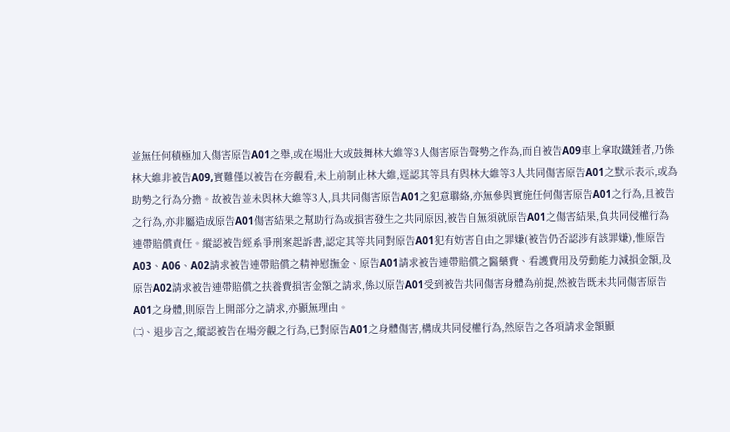並無任何積極加入傷害原告A01之舉,或在場壯大或鼓舞林大維等3人傷害原告聲勢之作為,而自被告A09車上拿取鐵錘者,乃係林大維非被告A09,實難僅以被告在旁觀看,未上前制止林大維,逕認其等具有與林大維等3人共同傷害原告A01之默示表示,或為助勢之行為分擔。故被告並未與林大維等3人,具共同傷害原告A01之犯意聯絡,亦無參與實施任何傷害原告A01之行為,且被告之行為,亦非屬造成原告A01傷害結果之幫助行為或損害發生之共同原因,被告自無須就原告A01之傷害結果,負共同侵權行為連帶賠償責任。縱認被告經系爭刑案起訴書,認定其等共同對原告A01犯有妨害自由之罪嫌(被告仍否認涉有該罪嫌),惟原告A03、A06、A02請求被告連帶賠償之精神慰撫金、原告A01請求被告連帶賠償之醫藥費、看護費用及勞動能力減損金額,及原告A02請求被告連帶賠償之扶養費損害金額之請求,係以原告A01受到被告共同傷害身體為前提,然被告既未共同傷害原告A01之身體,則原告上開部分之請求,亦顯無理由。
㈡、退步言之,縱認被告在場旁觀之行為,已對原告A01之身體傷害,構成共同侵權行為,然原告之各項請求金額顯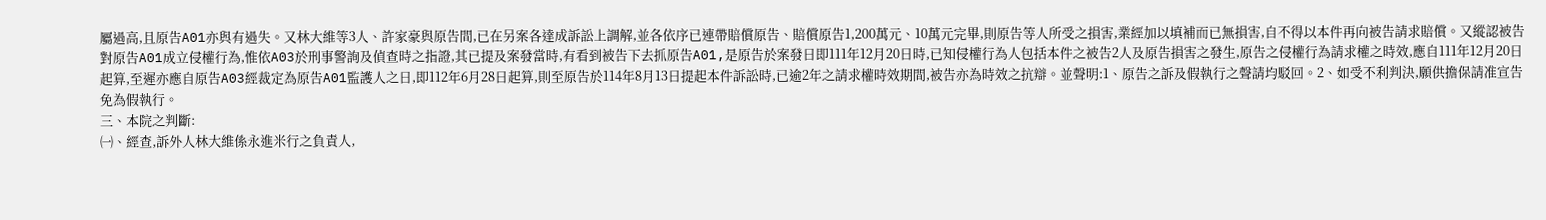屬過高,且原告A01亦與有過失。又林大維等3人、許家豪與原告間,已在另案各達成訴訟上調解,並各依序已連帶賠償原告、賠償原告1,200萬元、10萬元完畢,則原告等人所受之損害,業經加以填補而已無損害,自不得以本件再向被告請求賠償。又縱認被告對原告A01成立侵權行為,惟依A03於刑事警詢及偵查時之指證,其已提及案發當時,有看到被告下去抓原告A01,是原告於案發日即111年12月20日時,已知侵權行為人包括本件之被告2人及原告損害之發生,原告之侵權行為請求權之時效,應自111年12月20日起算,至遲亦應自原告A03經裁定為原告A01監護人之日,即112年6月28日起算,則至原告於114年8月13日提起本件訴訟時,已逾2年之請求權時效期間,被告亦為時效之抗辯。並聲明:1、原告之訴及假執行之聲請均駁回。2、如受不利判決,願供擔保請准宣告免為假執行。
三、本院之判斷:
㈠、經查,訴外人林大維係永進米行之負責人,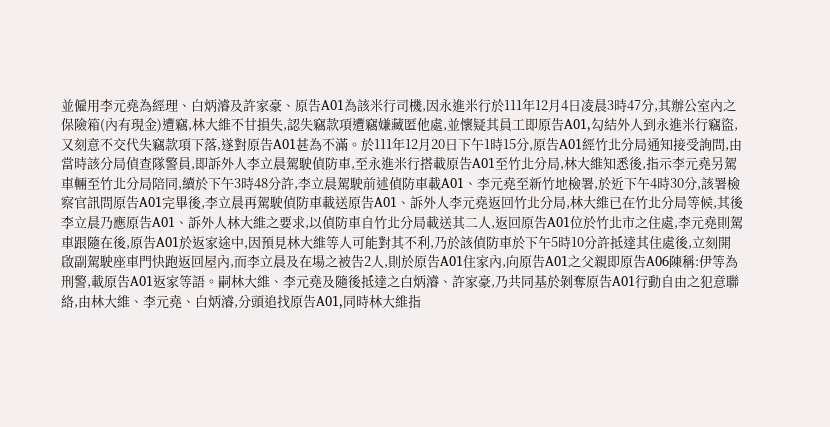並僱用李元堯為經理、白炳濬及許家豪、原告A01為該米行司機,因永進米行於111年12月4日凌晨3時47分,其辦公室內之保險箱(內有現金)遭竊,林大維不甘損失,認失竊款項遭竊嫌藏匿他處,並懷疑其員工即原告A01,勾結外人到永進米行竊盜,又刻意不交代失竊款項下落,遂對原告A01甚為不滿。於111年12月20日下午1時15分,原告A01經竹北分局通知接受詢問,由當時該分局偵查隊警員,即訴外人李立晨駕駛偵防車,至永進米行搭載原告A01至竹北分局,林大維知悉後,指示李元堯另駕車輛至竹北分局陪同,續於下午3時48分許,李立晨駕駛前述偵防車載A01、李元堯至新竹地檢署,於近下午4時30分,該署檢察官訊問原告A01完畢後,李立晨再駕駛偵防車載送原告A01、訴外人李元堯返回竹北分局,林大維已在竹北分局等候,其後李立晨乃應原告A01、訴外人林大維之要求,以偵防車自竹北分局載送其二人,返回原告A01位於竹北市之住處,李元堯則駕車跟隨在後,原告A01於返家途中,因預見林大維等人可能對其不利,乃於該偵防車於下午5時10分許抵達其住處後,立刻開啟副駕駛座車門快跑返回屋內,而李立晨及在場之被告2人,則於原告A01住家內,向原告A01之父親即原告A06陳稱:伊等為刑警,載原告A01返家等語。嗣林大維、李元堯及隨後抵達之白炳濬、許家豪,乃共同基於剝奪原告A01行動自由之犯意聯絡,由林大維、李元堯、白炳濬,分頭追找原告A01,同時林大維指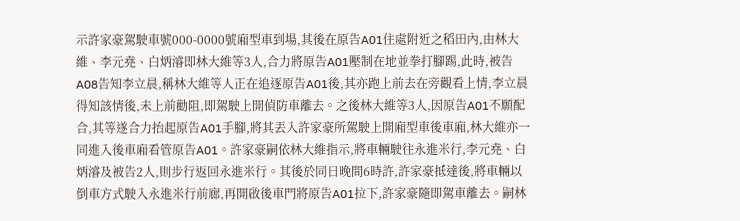示許家豪駕駛車號000-0000號廂型車到場,其後在原告A01住處附近之稻田內,由林大維、李元堯、白炳濬即林大維等3人,合力將原告A01壓制在地並拳打腳踢,此時,被告A08告知李立晨,稱林大維等人正在追逐原告A01後,其亦跑上前去在旁觀看上情,李立晨得知該情後,未上前勸阻,即駕駛上開偵防車離去。之後林大維等3人,因原告A01不願配合,其等遂合力抬起原告A01手腳,將其丟入許家豪所駕駛上開廂型車後車廂,林大維亦一同進入後車廂看管原告A01。許家豪嗣依林大維指示,將車輛駛往永進米行,李元堯、白炳濬及被告2人,則步行返回永進米行。其後於同日晚間6時許,許家豪抵達後,將車輛以倒車方式駛入永進米行前廊,再開啟後車門將原告A01拉下,許家豪隨即駕車離去。嗣林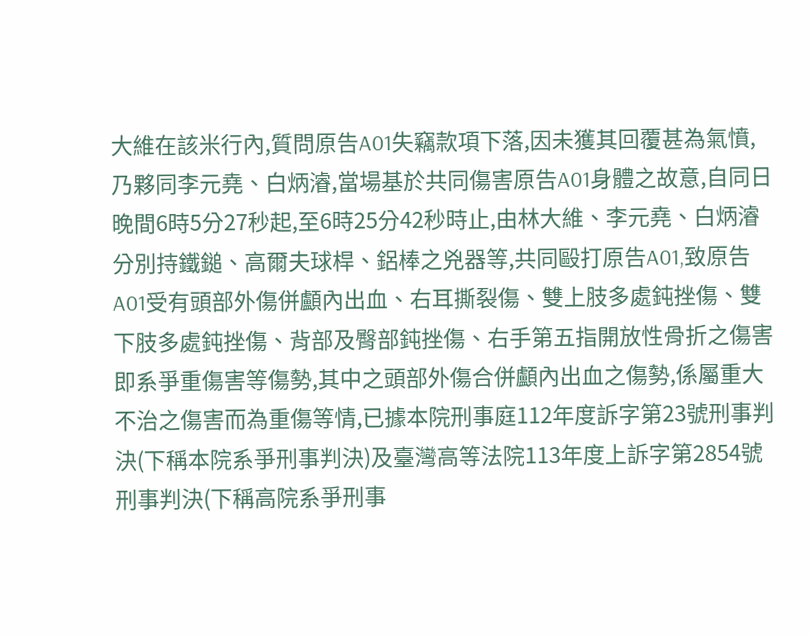大維在該米行內,質問原告A01失竊款項下落,因未獲其回覆甚為氣憤,乃夥同李元堯、白炳濬,當場基於共同傷害原告A01身體之故意,自同日晚間6時5分27秒起,至6時25分42秒時止,由林大維、李元堯、白炳濬分別持鐵鎚、高爾夫球桿、鋁棒之兇器等,共同毆打原告A01,致原告A01受有頭部外傷併顱內出血、右耳撕裂傷、雙上肢多處鈍挫傷、雙下肢多處鈍挫傷、背部及臀部鈍挫傷、右手第五指開放性骨折之傷害即系爭重傷害等傷勢,其中之頭部外傷合併顱內出血之傷勢,係屬重大不治之傷害而為重傷等情,已據本院刑事庭112年度訴字第23號刑事判決(下稱本院系爭刑事判決)及臺灣高等法院113年度上訴字第2854號刑事判決(下稱高院系爭刑事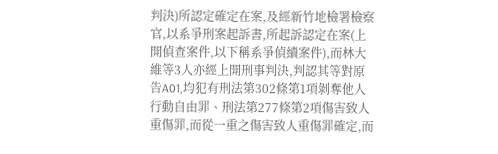判決)所認定確定在案,及經新竹地檢署檢察官,以系爭刑案起訴書,所起訴認定在案(上開偵查案件,以下稱系爭偵續案件),而林大維等3人亦經上開刑事判決,判認其等對原告A01,均犯有刑法第302條第1項剝奪他人行動自由罪、刑法第277條第2項傷害致人重傷罪,而從一重之傷害致人重傷罪確定,而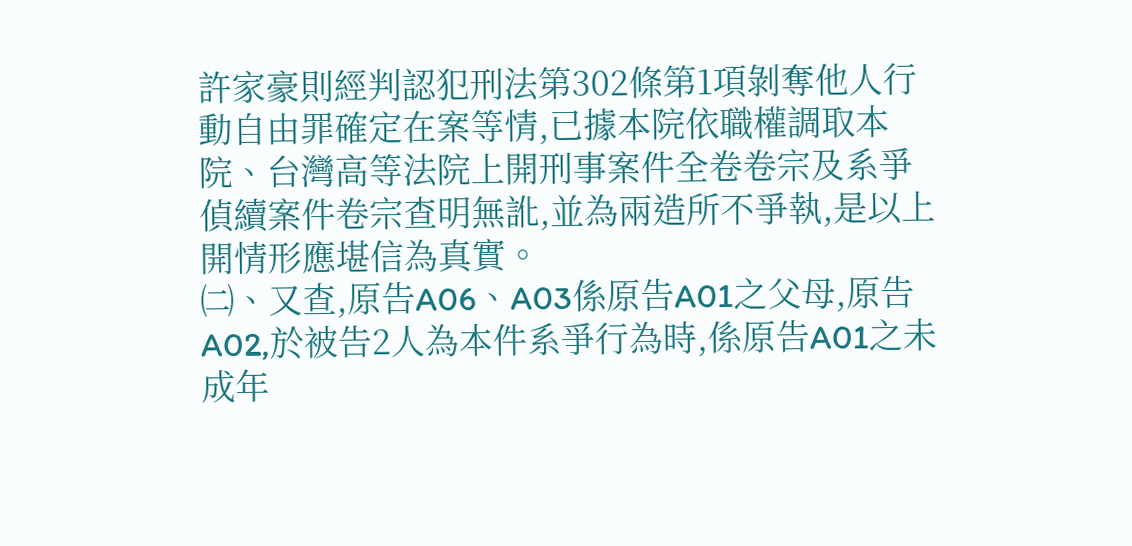許家豪則經判認犯刑法第302條第1項剝奪他人行動自由罪確定在案等情,已據本院依職權調取本院、台灣高等法院上開刑事案件全卷卷宗及系爭偵續案件卷宗查明無訛,並為兩造所不爭執,是以上開情形應堪信為真實。
㈡、又查,原告A06、A03係原告A01之父母,原告A02,於被告2人為本件系爭行為時,係原告A01之未成年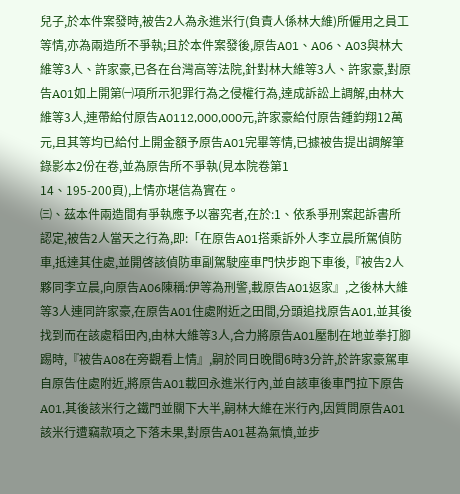兒子,於本件案發時,被告2人為永進米行(負責人係林大維)所僱用之員工等情,亦為兩造所不爭執;且於本件案發後,原告A01、A06、A03與林大維等3人、許家豪,已各在台灣高等法院,針對林大維等3人、許家豪,對原告A01如上開第㈠項所示犯罪行為之侵權行為,達成訴訟上調解,由林大維等3人,連帶給付原告A0112,000,000元,許家豪給付原告鍾鈞翔12萬元,且其等均已給付上開金額予原告A01完畢等情,已據被告提出調解筆錄影本2份在卷,並為原告所不爭執(見本院卷第1
14、195-200頁),上情亦堪信為實在。
㈢、茲本件兩造間有爭執應予以審究者,在於:1、依系爭刑案起訴書所認定,被告2人當天之行為,即:「在原告A01搭乘訴外人李立晨所駕偵防車,抵達其住處,並開啓該偵防車副駕駛座車門快步跑下車後,『被告2人夥同李立晨,向原告A06陳稱:伊等為刑警,載原告A01返家』,之後林大維等3人連同許家豪,在原告A01住處附近之田間,分頭追找原告A01,並其後找到而在該處稻田內,由林大維等3人,合力將原告A01壓制在地並拳打腳踢時,『被告A08在旁觀看上情』,嗣於同日晚間6時3分許,於許家豪駕車自原告住處附近,將原告A01載回永進米行內,並自該車後車門拉下原告A01,其後該米行之鐵門並關下大半,嗣林大維在米行內,因質問原告A01該米行遭竊款項之下落未果,對原告A01甚為氣憤,並步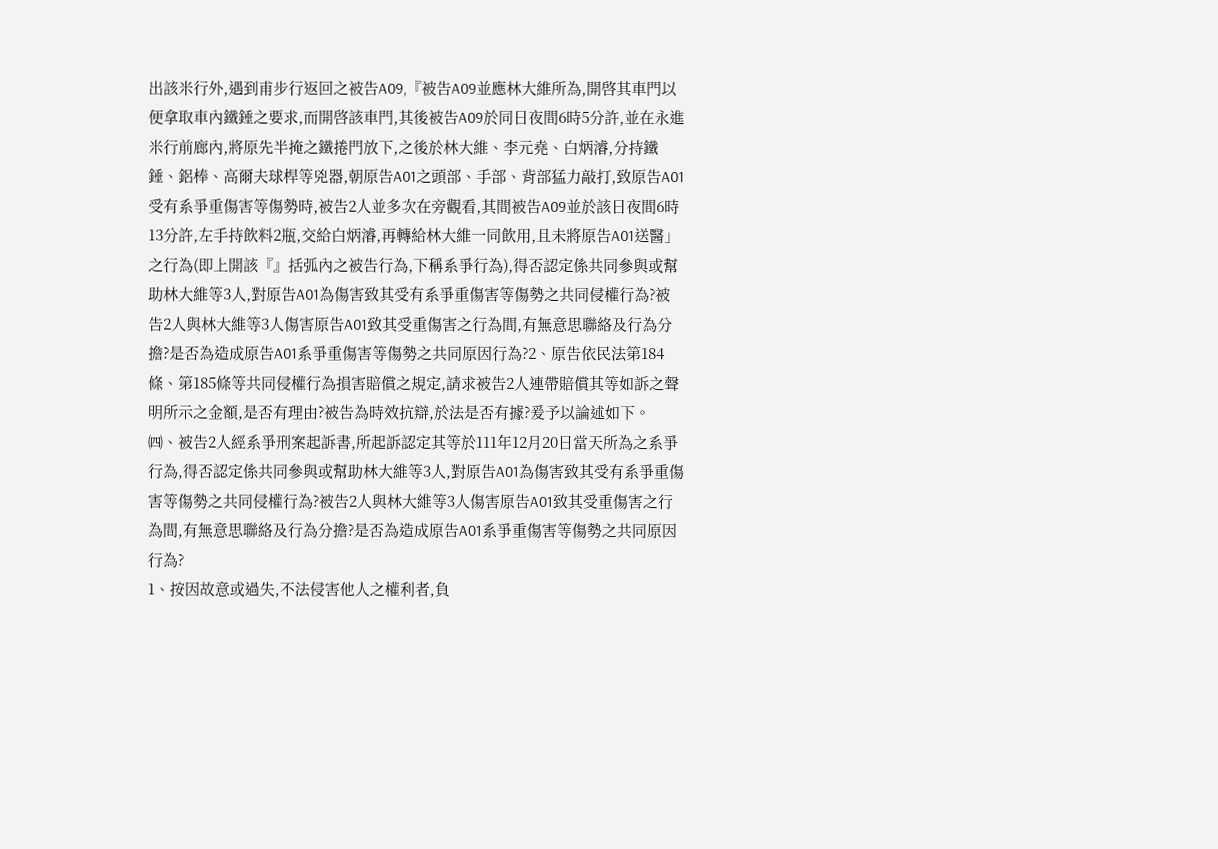出該米行外,遇到甫步行返回之被告A09,『被告A09並應林大維所為,開啓其車門以便拿取車內鐵錘之要求,而開啓該車門,其後被告A09於同日夜間6時5分許,並在永進米行前廊內,將原先半掩之鐵捲門放下,之後於林大維、李元堯、白炳濬,分持鐵錘、鋁棒、高爾夫球桿等兇器,朝原告A01之頭部、手部、背部猛力敲打,致原告A01受有系爭重傷害等傷勢時,被告2人並多次在旁觀看,其間被告A09並於該日夜間6時13分許,左手持飲料2瓶,交給白炳濬,再轉給林大維一同飲用,且未將原告A01送醫」之行為(即上開該『』括弧內之被告行為,下稱系爭行為),得否認定係共同參與或幫助林大維等3人,對原告A01為傷害致其受有系爭重傷害等傷勢之共同侵權行為?被告2人與林大維等3人傷害原告A01致其受重傷害之行為間,有無意思聯絡及行為分擔?是否為造成原告A01系爭重傷害等傷勢之共同原因行為?2、原告依民法第184條、第185條等共同侵權行為損害賠償之規定,請求被告2人連帶賠償其等如訴之聲明所示之金額,是否有理由?被告為時效抗辯,於法是否有據?爰予以論述如下。
㈣、被告2人經系爭刑案起訴書,所起訴認定其等於111年12月20日當天所為之系爭行為,得否認定係共同參與或幫助林大維等3人,對原告A01為傷害致其受有系爭重傷害等傷勢之共同侵權行為?被告2人與林大維等3人傷害原告A01致其受重傷害之行為間,有無意思聯絡及行為分擔?是否為造成原告A01系爭重傷害等傷勢之共同原因行為?
1、按因故意或過失,不法侵害他人之權利者,負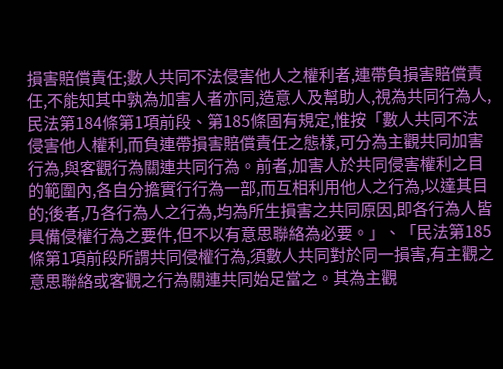損害賠償責任;數人共同不法侵害他人之權利者,連帶負損害賠償責任,不能知其中孰為加害人者亦同,造意人及幫助人,視為共同行為人,民法第184條第1項前段、第185條固有規定,惟按「數人共同不法侵害他人權利,而負連帶損害賠償責任之態樣,可分為主觀共同加害行為,與客觀行為關連共同行為。前者,加害人於共同侵害權利之目的範圍內,各自分擔實行行為一部,而互相利用他人之行為,以達其目的;後者,乃各行為人之行為,均為所生損害之共同原因,即各行為人皆具備侵權行為之要件,但不以有意思聯絡為必要。」、「民法第185條第1項前段所謂共同侵權行為,須數人共同對於同一損害,有主觀之意思聯絡或客觀之行為關連共同始足當之。其為主觀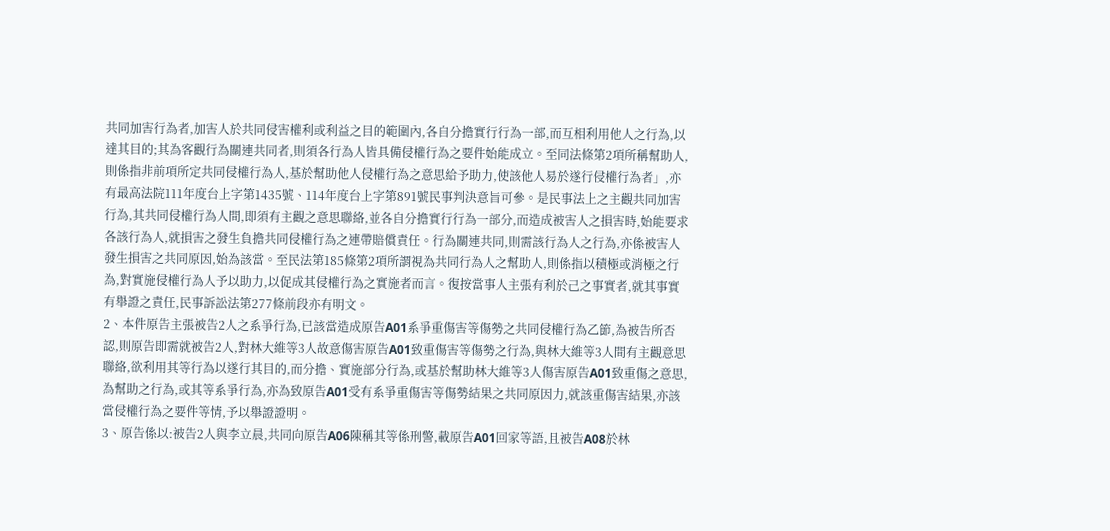共同加害行為者,加害人於共同侵害權利或利益之目的範圍內,各自分擔實行行為一部,而互相利用他人之行為,以達其目的;其為客觀行為關連共同者,則須各行為人皆具備侵權行為之要件始能成立。至同法條第2項所稱幫助人,則係指非前項所定共同侵權行為人,基於幫助他人侵權行為之意思給予助力,使該他人易於遂行侵權行為者」,亦有最高法院111年度台上字第1435號、114年度台上字第891號民事判決意旨可參。是民事法上之主觀共同加害行為,其共同侵權行為人間,即須有主觀之意思聯絡,並各自分擔實行行為一部分,而造成被害人之損害時,始能要求各該行為人,就損害之發生負擔共同侵權行為之連帶賠償責任。行為關連共同,則需該行為人之行為,亦係被害人發生損害之共同原因,始為該當。至民法第185條第2項所謂視為共同行為人之幫助人,則係指以積極或消極之行為,對實施侵權行為人予以助力,以促成其侵權行為之實施者而言。復按當事人主張有利於己之事實者,就其事實有舉證之責任,民事訴訟法第277條前段亦有明文。
2、本件原告主張被告2人之系爭行為,已該當造成原告A01系爭重傷害等傷勢之共同侵權行為乙節,為被告所否認,則原告即需就被告2人,對林大維等3人故意傷害原告A01致重傷害等傷勢之行為,與林大維等3人間有主觀意思聯絡,欲利用其等行為以遂行其目的,而分擔、實施部分行為,或基於幫助林大維等3人傷害原告A01致重傷之意思,為幫助之行為,或其等系爭行為,亦為致原告A01受有系爭重傷害等傷勢結果之共同原因力,就該重傷害結果,亦該當侵權行為之要件等情,予以舉證證明。
3、原告係以:被告2人與李立晨,共同向原告A06陳稱其等係刑警,載原告A01回家等語,且被告A08於林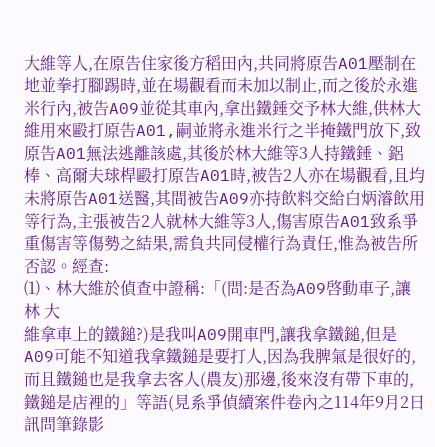大維等人,在原告住家後方稻田內,共同將原告A01壓制在地並拳打腳踢時,並在場觀看而未加以制止,而之後於永進米行內,被告A09並從其車內,拿出鐵錘交予林大維,供林大維用來毆打原告A01,嗣並將永進米行之半掩鐵門放下,致原告A01無法逃離該處,其後於林大維等3人持鐵錘、鋁棒、高爾夫球桿毆打原告A01時,被告2人亦在場觀看,且均未將原告A01送醫,其間被告A09亦持飲料交給白炳濬飲用等行為,主張被告2人就林大維等3人,傷害原告A01致系爭重傷害等傷勢之結果,需負共同侵權行為責任,惟為被告所否認。經查:
⑴、林大維於偵查中證稱:「(問:是否為A09啓動車子,讓林 大
維拿車上的鐵鎚?)是我叫A09開車門,讓我拿鐵鎚,但是A09可能不知道我拿鐵鎚是要打人,因為我脾氣是很好的,而且鐵鎚也是我拿去客人(農友)那邊,後來沒有帶下車的,鐵鎚是店裡的」等語(見系爭偵續案件卷內之114年9月2日訊問筆錄影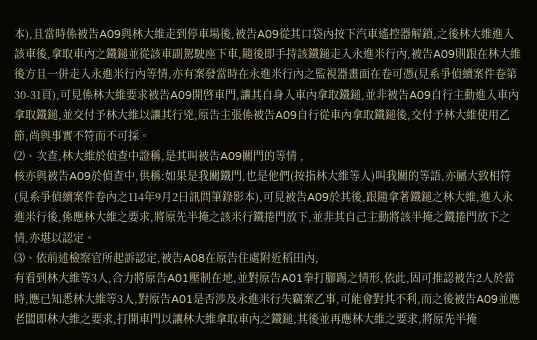本),且當時係被告A09與林大維走到停車場後,被告A09從其口袋內按下汽車遙控器解鎖,之後林大維進入該車後,拿取車內之鐵鎚並從該車副駕駛座下車,隨後即手持該鐵鎚走入永進米行內,被告A09則跟在林大維後方且一併走入永進米行內等情,亦有案發當時在永進米行內之監視器畫面在卷可憑(見系爭偵續案件卷第30-31頁),可見係林大維要求被告A09開啓車門,讓其自身入車內拿取鐵鎚,並非被告A09自行主動進入車內拿取鐵鎚,並交付予林大維以讓其行兇,原告主張係被告A09自行從車內拿取鐵鎚後,交付予林大維使用乙節,尚與事實不符而不可採。
⑵、次查,林大維於偵查中證稱,是其叫被告A09關門的等情 ,
核亦與被告A09於偵查中,供稱:如果是我關鐵門,也是他們(按指林大維等人)叫我關的等語,亦屬大致相符(見系爭偵續案件卷內之114年9月2日訊問筆錄影本),可見被告A09於其後,跟隨拿著鐵鎚之林大維,進入永進米行後,係應林大維之要求,將原先半掩之該米行鐵捲門放下,並非其自己主動將該半掩之鐵捲門放下之情,亦堪以認定。
⑶、依前述檢察官所起訴認定,被告A08在原告住處附近稻田內,
有看到林大維等3人,合力將原告A01壓制在地,並對原告A01拳打腳踢之情形,依此,固可推認被告2人於當時,應已知悉林大維等3人,對原告A01是否涉及永進米行失竊案乙事,可能會對其不利,而之後被告A09並應老闆即林大維之要求,打開車門以讓林大維拿取車內之鐵鎚,其後並再應林大維之要求,將原先半掩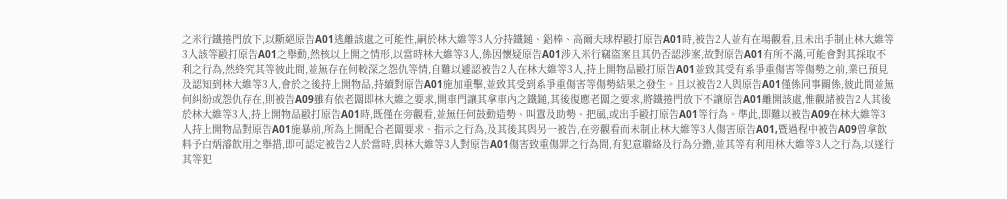之米行鐵捲門放下,以斷絕原告A01逃離該處之可能性,嗣於林大維等3人分持鐵鎚、鋁棒、高爾夫球桿毆打原告A01時,被告2人並有在場觀看,且未出手制止林大維等3人該等毆打原告A01之舉動,然核以上開之情形,以當時林大維等3人,係因懷疑原告A01涉入米行竊盜案且其仍否認涉案,故對原告A01有所不滿,可能會對其採取不利之行為,然終究其等彼此間,並無存在何較深之怨仇等情,自難以遽認被告2人在林大維等3人,持上開物品毆打原告A01並致其受有系爭重傷害等傷勢之前,業已預見及認知到林大維等3人,會於之後持上開物品,持續對原告A01施加重擊,並致其受到系爭重傷害等傷勢結果之發生。且以被告2人與原告A01僅係同事關係,彼此間並無何糾紛或怨仇存在,則被告A09雖有依老闆即林大維之要求,開車門讓其拿車內之鐵鎚,其後復應老闆之要求,將鐵捲門放下不讓原告A01離開該處,惟觀諸被告2人其後於林大維等3人,持上開物品毆打原告A01時,既僅在旁觀看,並無任何鼓動造勢、叫囂及助勢、把風,或出手毆打原告A01等行為。準此,即難以被告A09在林大維等3人持上開物品對原告A01施暴前,所為上開配合老闆要求、指示之行為,及其後其與另一被告,在旁觀看而未制止林大維等3人傷害原告A01,暨過程中被告A09曾拿飲料予白炳濬飲用之舉措,即可認定被告2人於當時,與林大維等3人對原告A01傷害致重傷罪之行為間,有犯意聯絡及行為分擔,並其等有利用林大維等3人之行為,以遂行其等犯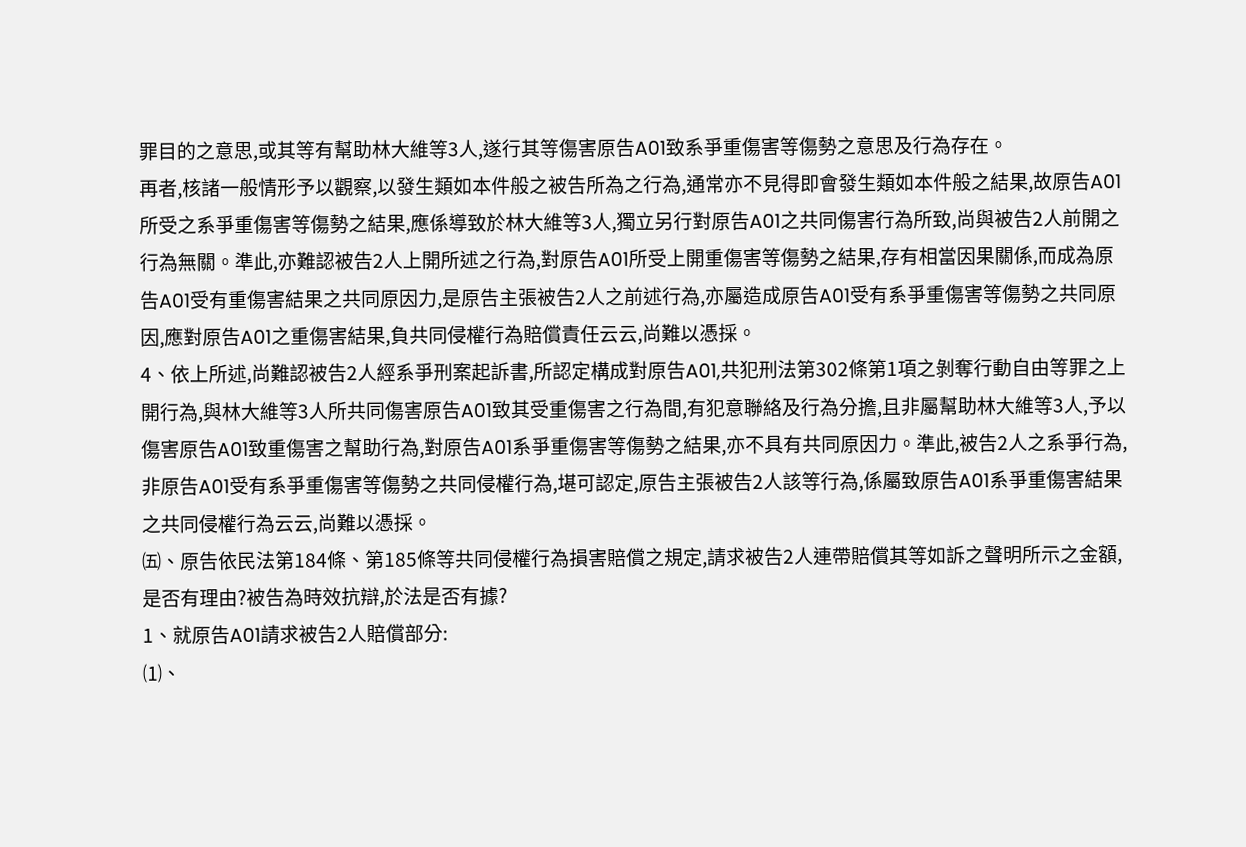罪目的之意思,或其等有幫助林大維等3人,遂行其等傷害原告A01致系爭重傷害等傷勢之意思及行為存在。
再者,核諸一般情形予以觀察,以發生類如本件般之被告所為之行為,通常亦不見得即會發生類如本件般之結果,故原告A01所受之系爭重傷害等傷勢之結果,應係導致於林大維等3人,獨立另行對原告A01之共同傷害行為所致,尚與被告2人前開之行為無關。準此,亦難認被告2人上開所述之行為,對原告A01所受上開重傷害等傷勢之結果,存有相當因果關係,而成為原告A01受有重傷害結果之共同原因力,是原告主張被告2人之前述行為,亦屬造成原告A01受有系爭重傷害等傷勢之共同原因,應對原告A01之重傷害結果,負共同侵權行為賠償責任云云,尚難以憑採。
4、依上所述,尚難認被告2人經系爭刑案起訴書,所認定構成對原告A01,共犯刑法第302條第1項之剝奪行動自由等罪之上開行為,與林大維等3人所共同傷害原告A01致其受重傷害之行為間,有犯意聯絡及行為分擔,且非屬幫助林大維等3人,予以傷害原告A01致重傷害之幫助行為,對原告A01系爭重傷害等傷勢之結果,亦不具有共同原因力。準此,被告2人之系爭行為,非原告A01受有系爭重傷害等傷勢之共同侵權行為,堪可認定,原告主張被告2人該等行為,係屬致原告A01系爭重傷害結果之共同侵權行為云云,尚難以憑採。
㈤、原告依民法第184條、第185條等共同侵權行為損害賠償之規定,請求被告2人連帶賠償其等如訴之聲明所示之金額,是否有理由?被告為時效抗辯,於法是否有據?
1、就原告A01請求被告2人賠償部分:
⑴、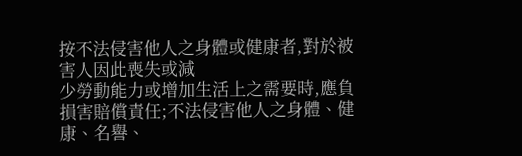按不法侵害他人之身體或健康者,對於被害人因此喪失或減
少勞動能力或增加生活上之需要時,應負損害賠償責任;不法侵害他人之身體、健康、名譽、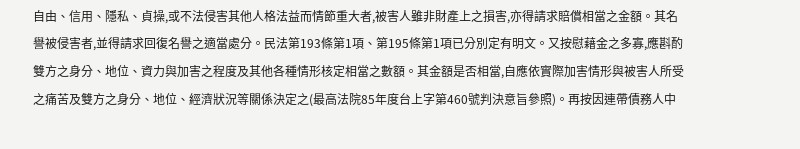自由、信用、隱私、貞操,或不法侵害其他人格法益而情節重大者,被害人雖非財產上之損害,亦得請求賠償相當之金額。其名譽被侵害者,並得請求回復名譽之適當處分。民法第193條第1項、第195條第1項已分別定有明文。又按慰藉金之多寡,應斟酌雙方之身分、地位、資力與加害之程度及其他各種情形核定相當之數額。其金額是否相當,自應依實際加害情形與被害人所受之痛苦及雙方之身分、地位、經濟狀況等關係決定之(最高法院85年度台上字第460號判決意旨參照)。再按因連帶債務人中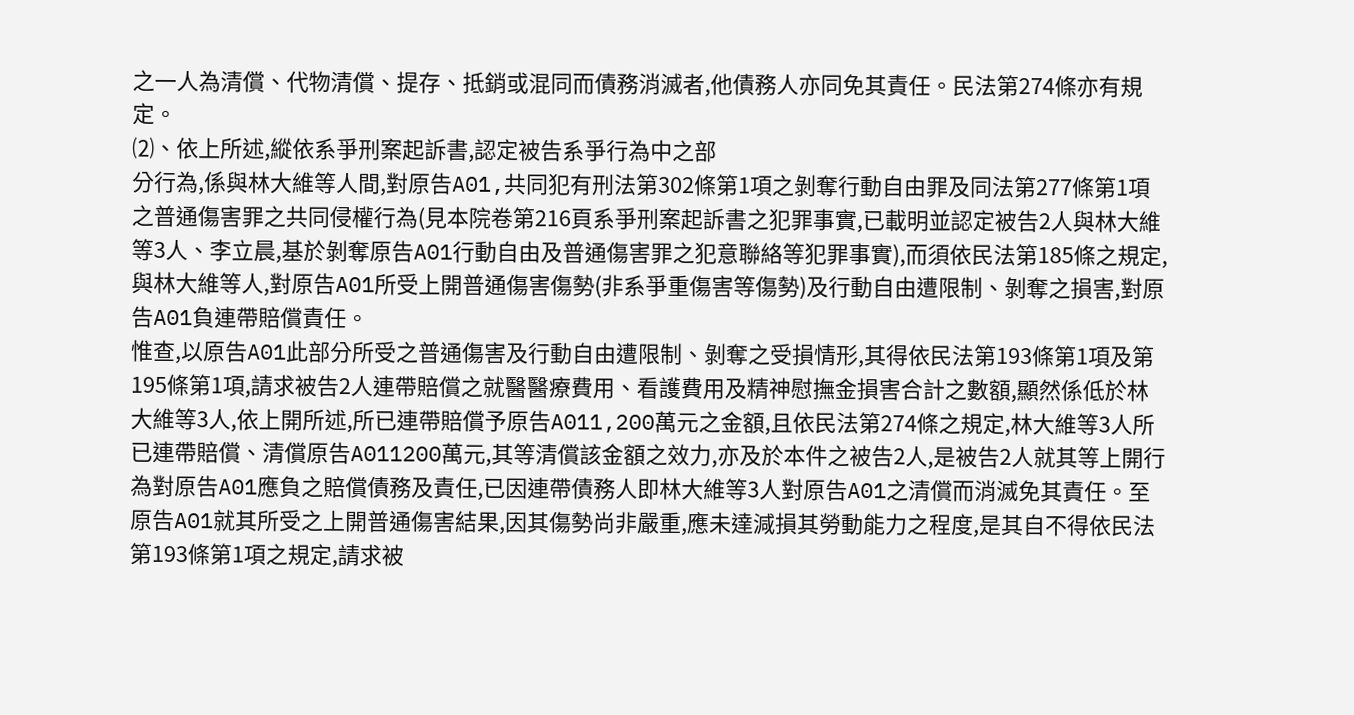之一人為清償、代物清償、提存、抵銷或混同而債務消滅者,他債務人亦同免其責任。民法第274條亦有規定。
⑵、依上所述,縱依系爭刑案起訴書,認定被告系爭行為中之部
分行為,係與林大維等人間,對原告A01,共同犯有刑法第302條第1項之剝奪行動自由罪及同法第277條第1項之普通傷害罪之共同侵權行為(見本院卷第216頁系爭刑案起訴書之犯罪事實,已載明並認定被告2人與林大維等3人、李立晨,基於剝奪原告A01行動自由及普通傷害罪之犯意聯絡等犯罪事實),而須依民法第185條之規定,與林大維等人,對原告A01所受上開普通傷害傷勢(非系爭重傷害等傷勢)及行動自由遭限制、剝奪之損害,對原告A01負連帶賠償責任。
惟查,以原告A01此部分所受之普通傷害及行動自由遭限制、剝奪之受損情形,其得依民法第193條第1項及第195條第1項,請求被告2人連帶賠償之就醫醫療費用、看護費用及精神慰撫金損害合計之數額,顯然係低於林大維等3人,依上開所述,所已連帶賠償予原告A011,200萬元之金額,且依民法第274條之規定,林大維等3人所已連帶賠償、清償原告A011200萬元,其等清償該金額之效力,亦及於本件之被告2人,是被告2人就其等上開行為對原告A01應負之賠償債務及責任,已因連帶債務人即林大維等3人對原告A01之清償而消滅免其責任。至原告A01就其所受之上開普通傷害結果,因其傷勢尚非嚴重,應未達減損其勞動能力之程度,是其自不得依民法第193條第1項之規定,請求被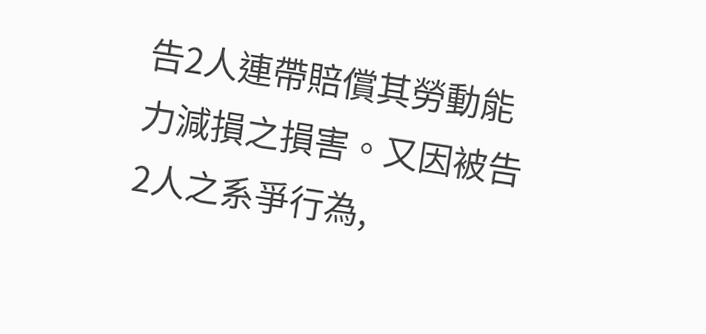告2人連帶賠償其勞動能力減損之損害。又因被告2人之系爭行為,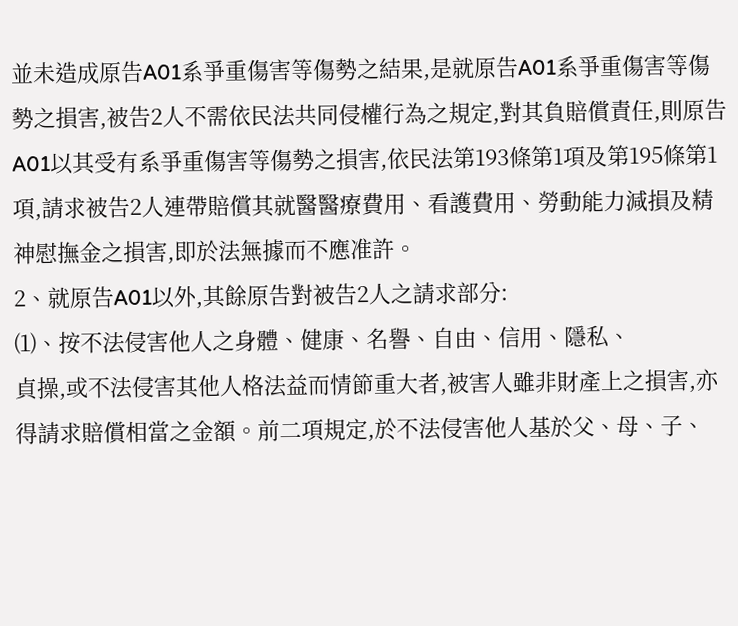並未造成原告A01系爭重傷害等傷勢之結果,是就原告A01系爭重傷害等傷勢之損害,被告2人不需依民法共同侵權行為之規定,對其負賠償責任,則原告A01以其受有系爭重傷害等傷勢之損害,依民法第193條第1項及第195條第1項,請求被告2人連帶賠償其就醫醫療費用、看護費用、勞動能力減損及精神慰撫金之損害,即於法無據而不應准許。
2、就原告A01以外,其餘原告對被告2人之請求部分:
⑴、按不法侵害他人之身體、健康、名譽、自由、信用、隱私、
貞操,或不法侵害其他人格法益而情節重大者,被害人雖非財產上之損害,亦得請求賠償相當之金額。前二項規定,於不法侵害他人基於父、母、子、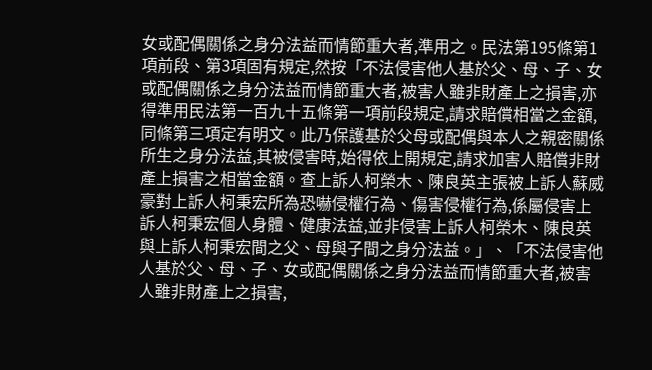女或配偶關係之身分法益而情節重大者,準用之。民法第195條第1項前段、第3項固有規定,然按「不法侵害他人基於父、母、子、女或配偶關係之身分法益而情節重大者,被害人雖非財產上之損害,亦得準用民法第一百九十五條第一項前段規定,請求賠償相當之金額,同條第三項定有明文。此乃保護基於父母或配偶與本人之親密關係所生之身分法益,其被侵害時,始得依上開規定,請求加害人賠償非財產上損害之相當金額。查上訴人柯榮木、陳良英主張被上訴人蘇威豪對上訴人柯秉宏所為恐嚇侵權行為、傷害侵權行為,係屬侵害上訴人柯秉宏個人身體、健康法益,並非侵害上訴人柯榮木、陳良英與上訴人柯秉宏間之父、母與子間之身分法益。」、「不法侵害他人基於父、母、子、女或配偶關係之身分法益而情節重大者,被害人雖非財產上之損害,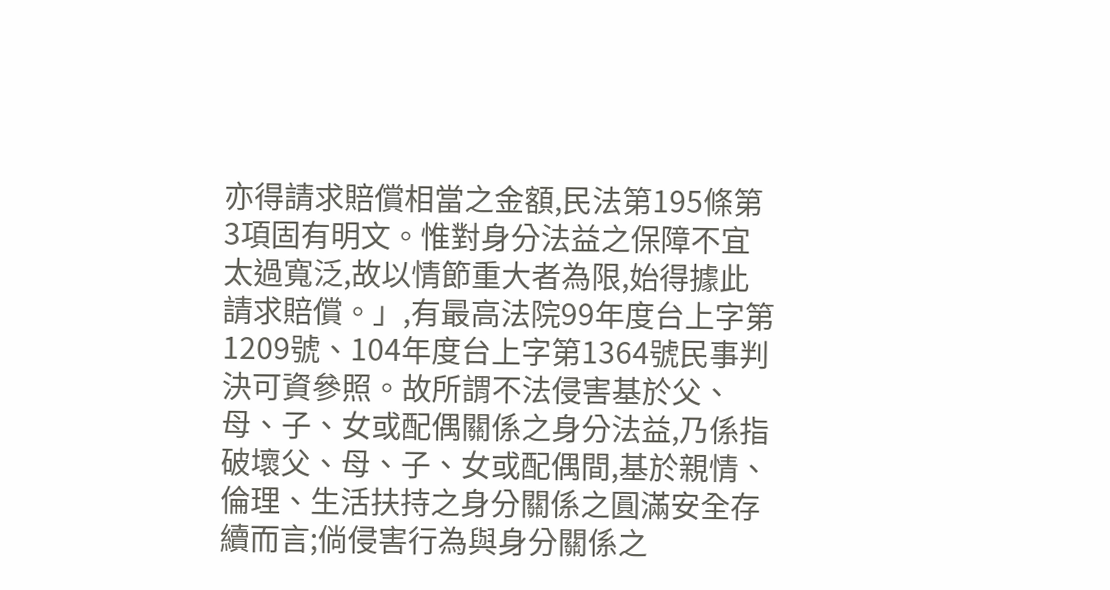亦得請求賠償相當之金額,民法第195條第3項固有明文。惟對身分法益之保障不宜太過寬泛,故以情節重大者為限,始得據此請求賠償。」,有最高法院99年度台上字第1209號、104年度台上字第1364號民事判決可資參照。故所謂不法侵害基於父、母、子、女或配偶關係之身分法益,乃係指破壞父、母、子、女或配偶間,基於親情、倫理、生活扶持之身分關係之圓滿安全存續而言;倘侵害行為與身分關係之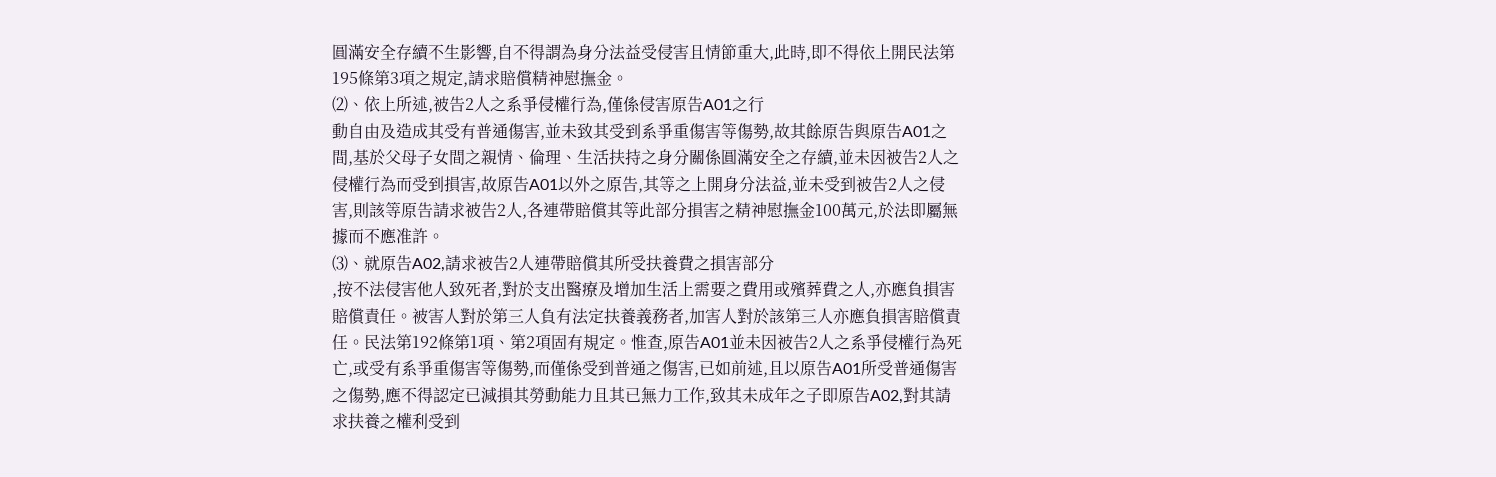圓滿安全存續不生影響,自不得謂為身分法益受侵害且情節重大,此時,即不得依上開民法第195條第3項之規定,請求賠償精神慰撫金。
⑵、依上所述,被告2人之系爭侵權行為,僅係侵害原告A01之行
動自由及造成其受有普通傷害,並未致其受到系爭重傷害等傷勢,故其餘原告與原告A01之間,基於父母子女間之親情、倫理、生活扶持之身分關係圓滿安全之存續,並未因被告2人之侵權行為而受到損害,故原告A01以外之原告,其等之上開身分法益,並未受到被告2人之侵害,則該等原告請求被告2人,各連帶賠償其等此部分損害之精神慰撫金100萬元,於法即屬無據而不應准許。
⑶、就原告A02,請求被告2人連帶賠償其所受扶養費之損害部分
,按不法侵害他人致死者,對於支出醫療及增加生活上需要之費用或殯葬費之人,亦應負損害賠償責任。被害人對於第三人負有法定扶養義務者,加害人對於該第三人亦應負損害賠償責任。民法第192條第1項、第2項固有規定。惟查,原告A01並未因被告2人之系爭侵權行為死亡,或受有系爭重傷害等傷勢,而僅係受到普通之傷害,已如前述,且以原告A01所受普通傷害之傷勢,應不得認定已減損其勞動能力且其已無力工作,致其未成年之子即原告A02,對其請求扶養之權利受到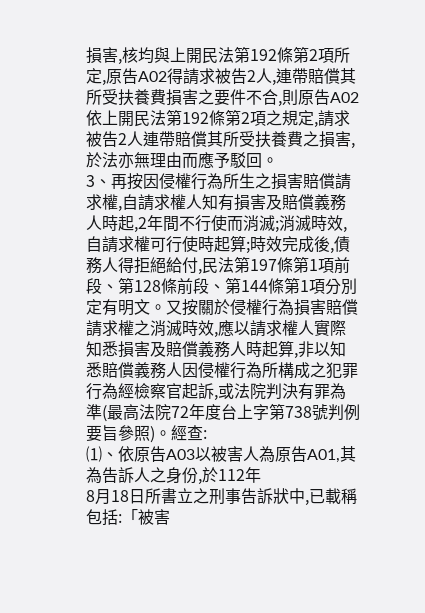損害,核均與上開民法第192條第2項所定,原告A02得請求被告2人,連帶賠償其所受扶養費損害之要件不合,則原告A02依上開民法第192條第2項之規定,請求被告2人連帶賠償其所受扶養費之損害,於法亦無理由而應予駁回。
3、再按因侵權行為所生之損害賠償請求權,自請求權人知有損害及賠償義務人時起,2年間不行使而消滅;消滅時效,自請求權可行使時起算;時效完成後,債務人得拒絕給付,民法第197條第1項前段、第128條前段、第144條第1項分別定有明文。又按關於侵權行為損害賠償請求權之消滅時效,應以請求權人實際知悉損害及賠償義務人時起算,非以知悉賠償義務人因侵權行為所構成之犯罪行為經檢察官起訴,或法院判決有罪為準(最高法院72年度台上字第738號判例要旨參照)。經查:
⑴、依原告A03以被害人為原告A01,其為告訴人之身份,於112年
8月18日所書立之刑事告訴狀中,已載稱包括:「被害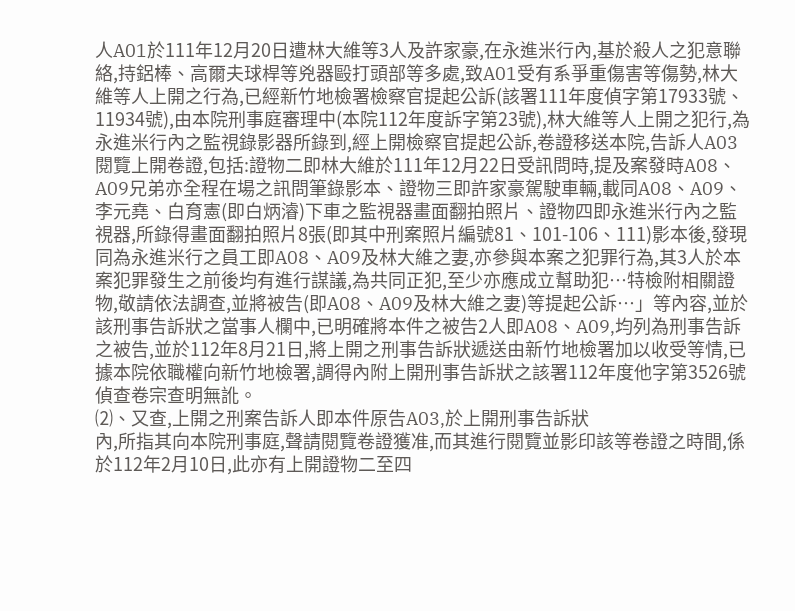人A01於111年12月20日遭林大維等3人及許家豪,在永進米行內,基於殺人之犯意聯絡,持鋁棒、高爾夫球桿等兇器毆打頭部等多處,致A01受有系爭重傷害等傷勢,林大維等人上開之行為,已經新竹地檢署檢察官提起公訴(該署111年度偵字第17933號、11934號),由本院刑事庭審理中(本院112年度訴字第23號),林大維等人上開之犯行,為永進米行內之監視錄影器所錄到,經上開檢察官提起公訴,卷證移送本院,告訴人A03閱覽上開卷證,包括:證物二即林大維於111年12月22日受訊問時,提及案發時A08、A09兄弟亦全程在場之訊問筆錄影本、證物三即許家豪駕駛車輛,載同A08、A09、李元堯、白育憲(即白炳濬)下車之監視器畫面翻拍照片、證物四即永進米行內之監視器,所錄得畫面翻拍照片8張(即其中刑案照片編號81、101-106、111)影本後,發現同為永進米行之員工即A08、A09及林大維之妻,亦參與本案之犯罪行為,其3人於本案犯罪發生之前後均有進行謀議,為共同正犯,至少亦應成立幫助犯…特檢附相關證物,敬請依法調查,並將被告(即A08、A09及林大維之妻)等提起公訴…」等內容,並於該刑事告訴狀之當事人欄中,已明確將本件之被告2人即A08、A09,均列為刑事告訴之被告,並於112年8月21日,將上開之刑事告訴狀遞送由新竹地檢署加以收受等情,已據本院依職權向新竹地檢署,調得內附上開刑事告訴狀之該署112年度他字第3526號偵查卷宗查明無訛。
⑵、又查,上開之刑案告訴人即本件原告A03,於上開刑事告訴狀
內,所指其向本院刑事庭,聲請閱覽卷證獲准,而其進行閱覽並影印該等卷證之時間,係於112年2月10日,此亦有上開證物二至四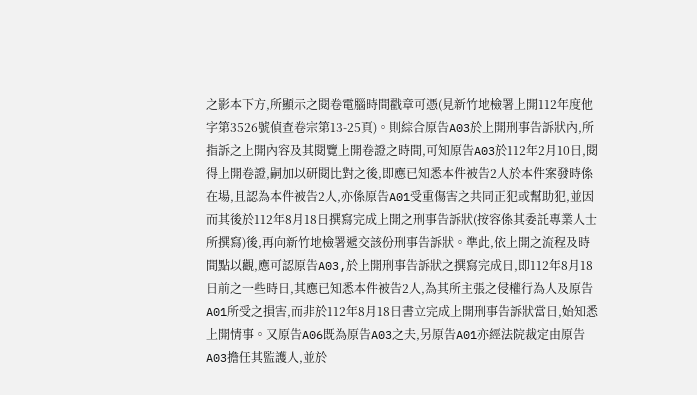之影本下方,所顯示之閱卷電腦時間戳章可憑(見新竹地檢署上開112年度他字第3526號偵查卷宗第13-25頁)。則綜合原告A03於上開刑事告訴狀內,所指訴之上開內容及其閱覽上開卷證之時間,可知原告A03於112年2月10日,閱得上開卷證,嗣加以研閱比對之後,即應已知悉本件被告2人於本件案發時係在場,且認為本件被告2人,亦係原告A01受重傷害之共同正犯或幫助犯,並因而其後於112年8月18日撰寫完成上開之刑事告訴狀(按容係其委託專業人士所撰寫)後,再向新竹地檢署遞交該份刑事告訴狀。準此,依上開之流程及時間點以觀,應可認原告A03,於上開刑事告訴狀之撰寫完成日,即112年8月18日前之一些時日,其應已知悉本件被告2人,為其所主張之侵權行為人及原告A01所受之損害,而非於112年8月18日書立完成上開刑事告訴狀當日,始知悉上開情事。又原告A06既為原告A03之夫,另原告A01亦經法院裁定由原告A03擔任其監護人,並於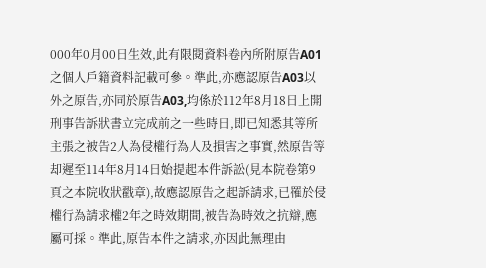000年0月00日生效,此有限閱資料卷內所附原告A01之個人戶籍資料記載可參。準此,亦應認原告A03以外之原告,亦同於原告A03,均係於112年8月18日上開刑事告訴狀書立完成前之一些時日,即已知悉其等所主張之被告2人為侵權行為人及損害之事實,然原告等却遲至114年8月14日始提起本件訴訟(見本院卷第9頁之本院收狀戳章),故應認原告之起訴請求,已罹於侵權行為請求權2年之時效期間,被告為時效之抗辯,應屬可採。準此,原告本件之請求,亦因此無理由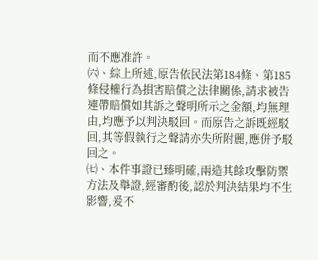而不應准許。
㈥、綜上所述,原告依民法第184條、第185條侵權行為損害賠償之法律關係,請求被告連帶賠償如其訴之聲明所示之金額,均無理由,均應予以判決駁回。而原告之訴既經駁回,其等假執行之聲請亦失所附麗,應併予駁回之。
㈦、本件事證已臻明確,兩造其餘攻擊防禦方法及舉證,經審酌後,認於判決結果均不生影響,爰不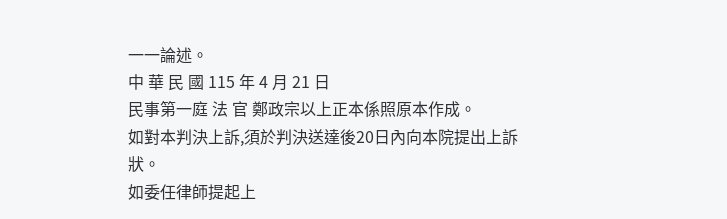一一論述。
中 華 民 國 115 年 4 月 21 日
民事第一庭 法 官 鄭政宗以上正本係照原本作成。
如對本判決上訴,須於判決送達後20日內向本院提出上訴狀。
如委任律師提起上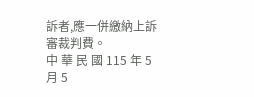訴者,應一併繳納上訴審裁判費。
中 華 民 國 115 年 5 月 5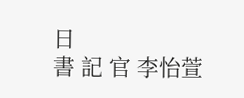日
書 記 官 李怡萱